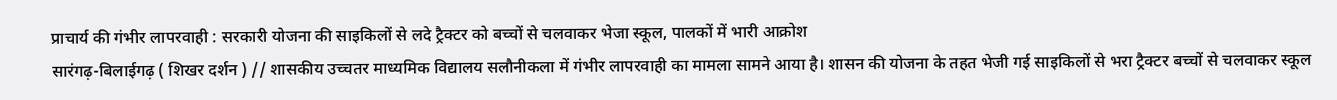प्राचार्य की गंभीर लापरवाही : सरकारी योजना की साइकिलों से लदे ट्रैक्टर को बच्चों से चलवाकर भेजा स्कूल, पालकों में भारी आक्रोश
सारंगढ़-बिलाईगढ़ ( शिखर दर्शन ) // शासकीय उच्चतर माध्यमिक विद्यालय सलौनीकला में गंभीर लापरवाही का मामला सामने आया है। शासन की योजना के तहत भेजी गई साइकिलों से भरा ट्रैक्टर बच्चों से चलवाकर स्कूल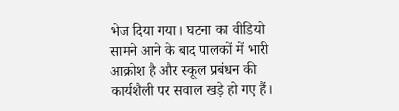भेज दिया गया। घटना का वीडियो सामने आने के बाद पालकों में भारी आक्रोश है और स्कूल प्रबंधन की कार्यशैली पर सवाल खड़े हो गए हैं।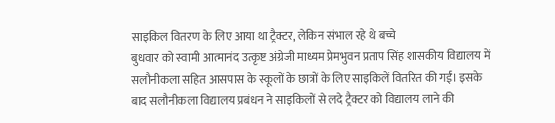साइकिल वितरण के लिए आया था ट्रैक्टर, लेकिन संभाल रहे थे बच्चे
बुधवार को स्वामी आत्मानंद उत्कृष्ट अंग्रेजी माध्यम प्रेमभुवन प्रताप सिंह शासकीय विद्यालय में सलौनीकला सहित आसपास के स्कूलों के छात्रों के लिए साइकिलें वितरित की गईं। इसके बाद सलौनीकला विद्यालय प्रबंधन ने साइकिलों से लदे ट्रैक्टर को विद्यालय लाने की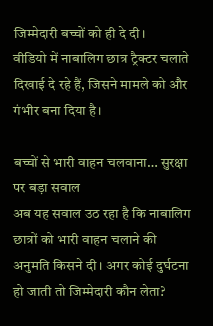जिम्मेदारी बच्चों को ही दे दी।
वीडियो में नाबालिग छात्र ट्रैक्टर चलाते दिखाई दे रहे हैं, जिसने मामले को और गंभीर बना दिया है।

बच्चों से भारी वाहन चलवाना… सुरक्षा पर बड़ा सवाल
अब यह सवाल उठ रहा है कि नाबालिग छात्रों को भारी वाहन चलाने की अनुमति किसने दी। अगर कोई दुर्घटना हो जाती तो जिम्मेदारी कौन लेता?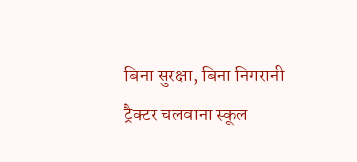बिना सुरक्षा, बिना निगरानी ट्रैक्टर चलवाना स्कूल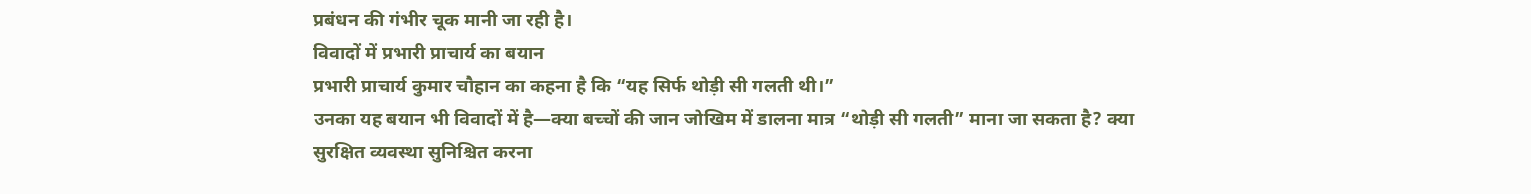प्रबंधन की गंभीर चूक मानी जा रही है।
विवादों में प्रभारी प्राचार्य का बयान
प्रभारी प्राचार्य कुमार चौहान का कहना है कि “यह सिर्फ थोड़ी सी गलती थी।”
उनका यह बयान भी विवादों में है—क्या बच्चों की जान जोखिम में डालना मात्र “थोड़ी सी गलती” माना जा सकता है? क्या सुरक्षित व्यवस्था सुनिश्चित करना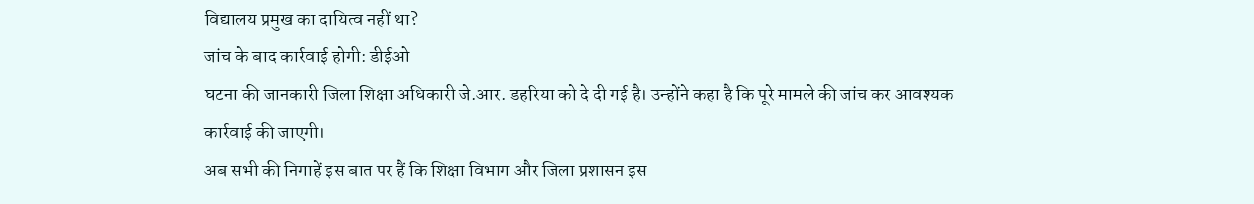विद्यालय प्रमुख का दायित्व नहीं था?
जांच के बाद कार्रवाई होगी: डीईओ
घटना की जानकारी जिला शिक्षा अधिकारी जे.आर. डहरिया को दे दी गई है। उन्होंने कहा है कि पूरे मामले की जांच कर आवश्यक कार्रवाई की जाएगी।
अब सभी की निगाहें इस बात पर हैं कि शिक्षा विभाग और जिला प्रशासन इस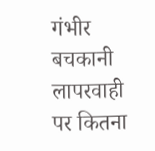गंभीर बचकानी लापरवाही पर कितना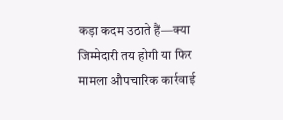कड़ा कदम उठाते हैं—क्या जिम्मेदारी तय होगी या फिर मामला औपचारिक कार्रवाई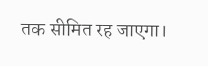तक सीमित रह जाएगा।